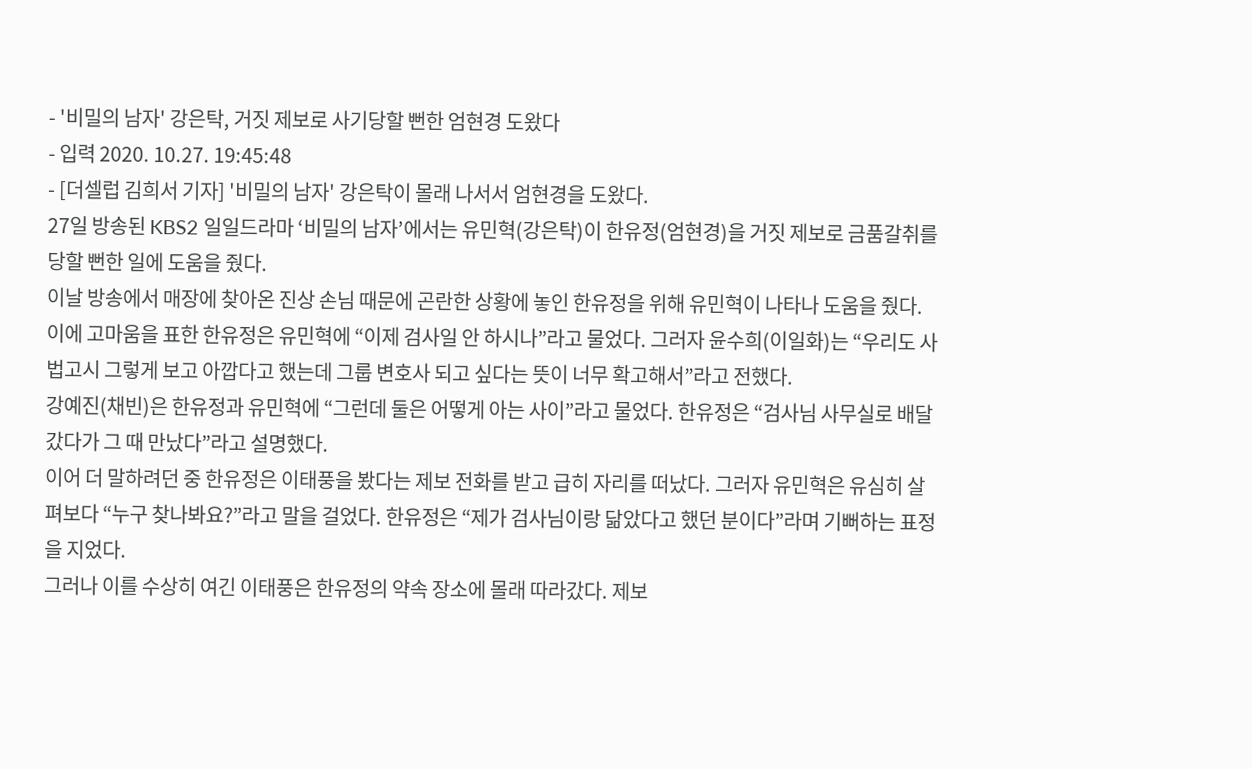- '비밀의 남자' 강은탁, 거짓 제보로 사기당할 뻔한 엄현경 도왔다
- 입력 2020. 10.27. 19:45:48
- [더셀럽 김희서 기자] '비밀의 남자' 강은탁이 몰래 나서서 엄현경을 도왔다.
27일 방송된 KBS2 일일드라마 ‘비밀의 남자’에서는 유민혁(강은탁)이 한유정(엄현경)을 거짓 제보로 금품갈취를 당할 뻔한 일에 도움을 줬다.
이날 방송에서 매장에 찾아온 진상 손님 때문에 곤란한 상황에 놓인 한유정을 위해 유민혁이 나타나 도움을 줬다.
이에 고마움을 표한 한유정은 유민혁에 “이제 검사일 안 하시나”라고 물었다. 그러자 윤수희(이일화)는 “우리도 사법고시 그렇게 보고 아깝다고 했는데 그룹 변호사 되고 싶다는 뜻이 너무 확고해서”라고 전했다.
강예진(채빈)은 한유정과 유민혁에 “그런데 둘은 어떻게 아는 사이”라고 물었다. 한유정은 “검사님 사무실로 배달 갔다가 그 때 만났다”라고 설명했다.
이어 더 말하려던 중 한유정은 이태풍을 봤다는 제보 전화를 받고 급히 자리를 떠났다. 그러자 유민혁은 유심히 살펴보다 “누구 찾나봐요?”라고 말을 걸었다. 한유정은 “제가 검사님이랑 닮았다고 했던 분이다”라며 기뻐하는 표정을 지었다.
그러나 이를 수상히 여긴 이태풍은 한유정의 약속 장소에 몰래 따라갔다. 제보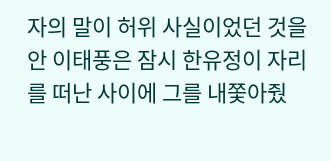자의 말이 허위 사실이었던 것을 안 이태풍은 잠시 한유정이 자리를 떠난 사이에 그를 내쫓아줬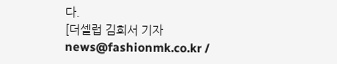다.
[더셀럽 김희서 기자 news@fashionmk.co.kr /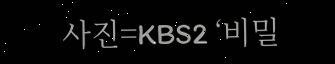사진=KBS2 ‘비밀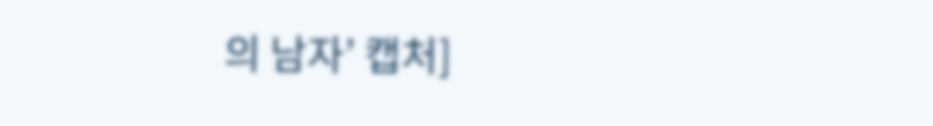의 남자’ 캡처]